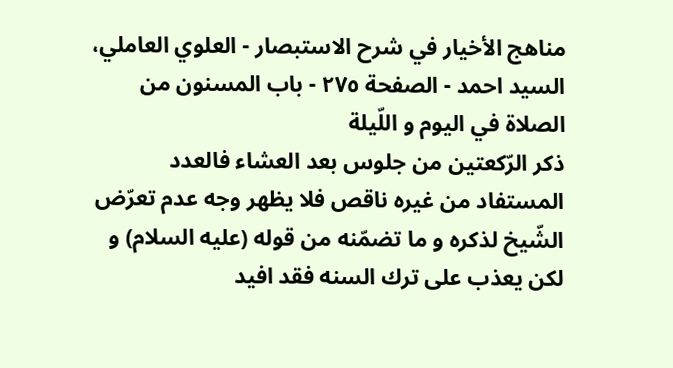مناهج الأخيار في شرح الاستبصار - العلوي العاملي، السيد احمد - الصفحة ٢٧٥ - باب المسنون من الصلاة في اليوم و اللّيلة
ذكر الرّكعتين من جلوس بعد العشاء فالعدد المستفاد من غيره ناقص فلا يظهر وجه عدم تعرّض الشّيخ لذكره و ما تضمّنه من قوله (عليه السلام) و لكن يعذب على ترك السنه فقد افيد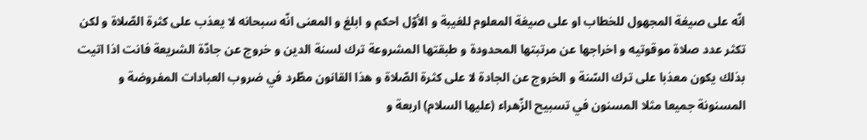انّه على صيغة المجهول للخطاب او على صيغة المعلوم للغيبة و الأوّل احكم و ابلغ و المعنى انّه سبحانه لا يعذب على كثرة الصّلاة و لكن تكثر عدد صلاة موقوتيه و اخراجها عن مرتبتها المحدودة و طبقتها المشروعة ترك لسنة الدين و خروج عن جادّة الشريعة فانت اذا اتيت بذلك يكون معذبا على ترك السّنة و الخروج عن الجادة لا على كثرة الصّلاة و هذا القانون مطّرد في ضروب العبادات المفروضة و المسنونة جميعا مثلا المسنون في تسبيح الزّهراء (عليها السلام) اربعة و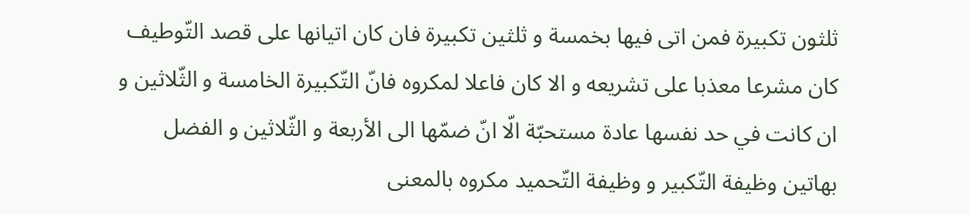ثلثون تكبيرة فمن اتى فيها بخمسة و ثلثين تكبيرة فان كان اتيانها على قصد التّوطيف كان مشرعا معذبا على تشريعه و الا كان فاعلا لمكروه فانّ التّكبيرة الخامسة و الثّلاثين و ان كانت في حد نفسها عادة مستحبّة الّا انّ ضمّها الى الأربعة و الثّلاثين و الفضل بهاتين وظيفة التّكبير و وظيفة التّحميد مكروه بالمعنى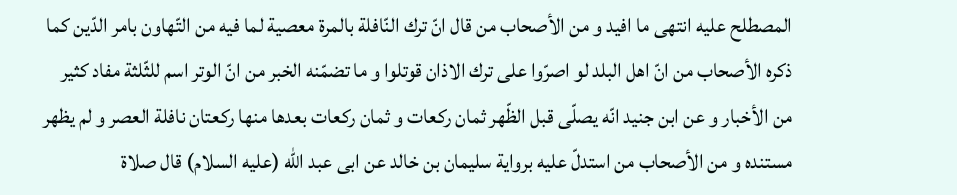المصطلح عليه انتهى ما افيد و من الأصحاب من قال انّ ترك النّافلة بالمرة معصية لما فيه من التّهاون بامر الدّين كما ذكره الأصحاب من انّ اهل البلد لو اصرّوا على ترك الاذان قوتلوا و ما تضمّنه الخبر من انّ الوتر اسم للثّلثة مفاد كثير من الأخبار و عن ابن جنيد انّه يصلّى قبل الظّهر ثمان ركعات و ثمان ركعات بعدها منها ركعتان نافلة العصر و لم يظهر مستنده و من الأصحاب من استدلّ عليه برواية سليمان بن خالد عن ابى عبد اللّه (عليه السلام) قال صلاة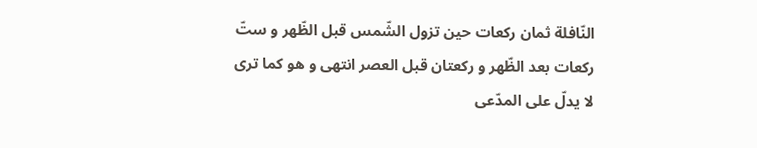النّافلة ثمان ركعات حين تزول الشّمس قبل الظّهر و ستّ ركعات بعد الظّهر و ركعتان قبل العصر انتهى و هو كما ترى لا يدلّ على المدّعى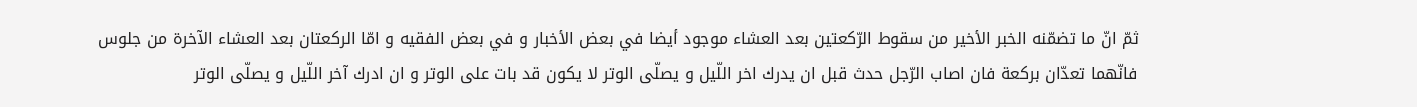ثمّ انّ ما تضمّنه الخبر الأخير من سقوط الرّكعتين بعد العشاء موجود أيضا في بعض الأخبار و في بعض الفقيه و امّا الركعتان بعد العشاء الآخرة من جلوس فانّهما تعدّان بركعة فان اصاب الرّجل حدث قبل ان يدرك اخر اللّيل و يصلّى الوتر لا يكون قد بات على الوتر و ان ادرك آخر اللّيل و يصلّى الوتر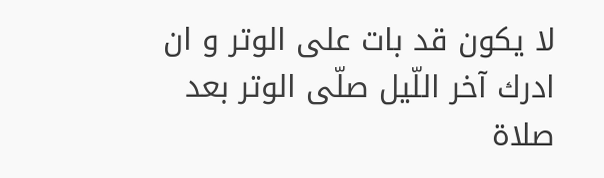لا يكون قد بات على الوتر و ان ادرك آخر اللّيل صلّى الوتر بعد صلاة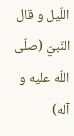اللّيل و قال النّبيّ (صلّى اللّه عليه و آله)